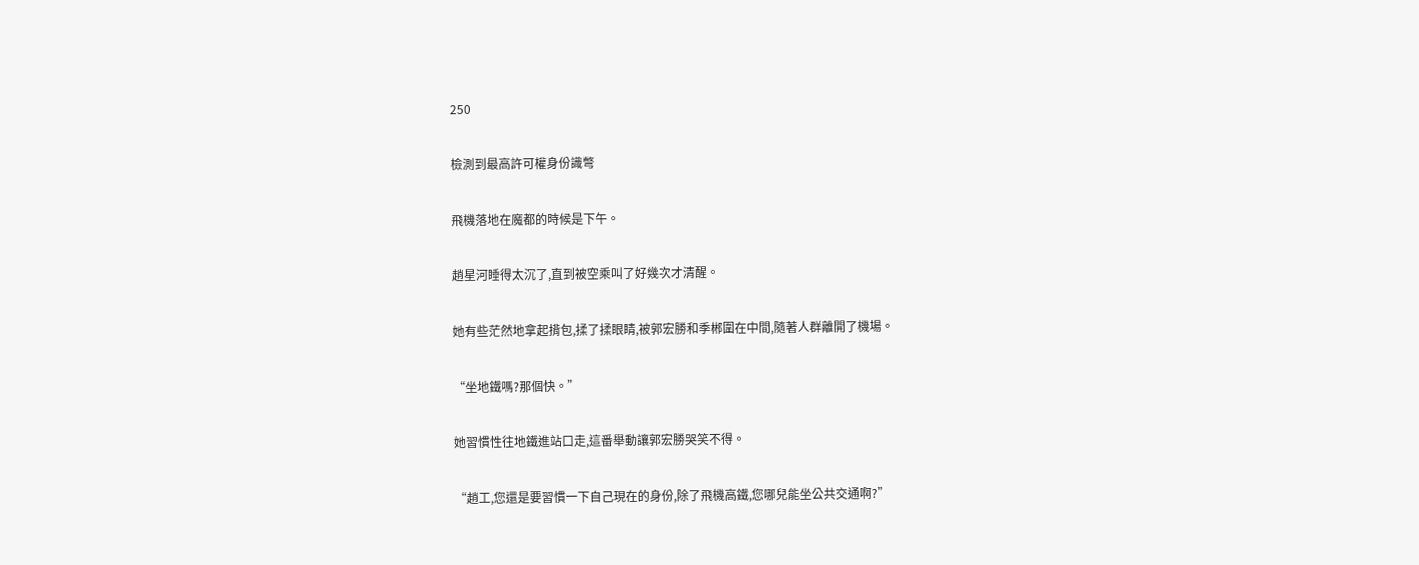250

檢測到最高許可權身份識彆

飛機落地在魔都的時候是下午。

趙星河睡得太沉了,直到被空乘叫了好幾次才清醒。

她有些茫然地拿起揹包,揉了揉眼睛,被郭宏勝和季郴圍在中間,隨著人群離開了機場。

“坐地鐵嗎?那個快。”

她習慣性往地鐵進站口走,這番舉動讓郭宏勝哭笑不得。

“趙工,您還是要習慣一下自己現在的身份,除了飛機高鐵,您哪兒能坐公共交通啊?”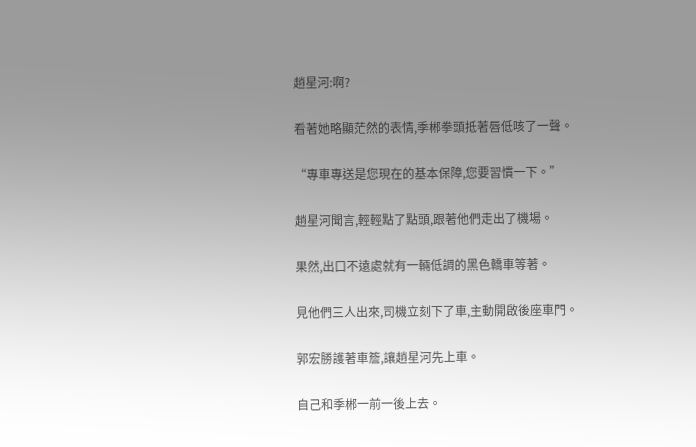趙星河:啊?

看著她略顯茫然的表情,季郴拳頭抵著唇低咳了一聲。

“專車專送是您現在的基本保障,您要習慣一下。”

趙星河聞言,輕輕點了點頭,跟著他們走出了機場。

果然,出口不遠處就有一輛低調的黑色轎車等著。

見他們三人出來,司機立刻下了車,主動開啟後座車門。

郭宏勝護著車簷,讓趙星河先上車。

自己和季郴一前一後上去。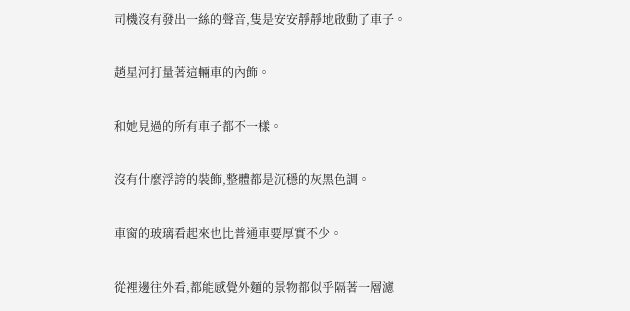司機沒有發出一絲的聲音,隻是安安靜靜地啟動了車子。

趙星河打量著這輛車的內飾。

和她見過的所有車子都不一樣。

沒有什麼浮誇的裝飾,整體都是沉穩的灰黑色調。

車窗的玻璃看起來也比普通車要厚實不少。

從裡邊往外看,都能感覺外麵的景物都似乎隔著一層濾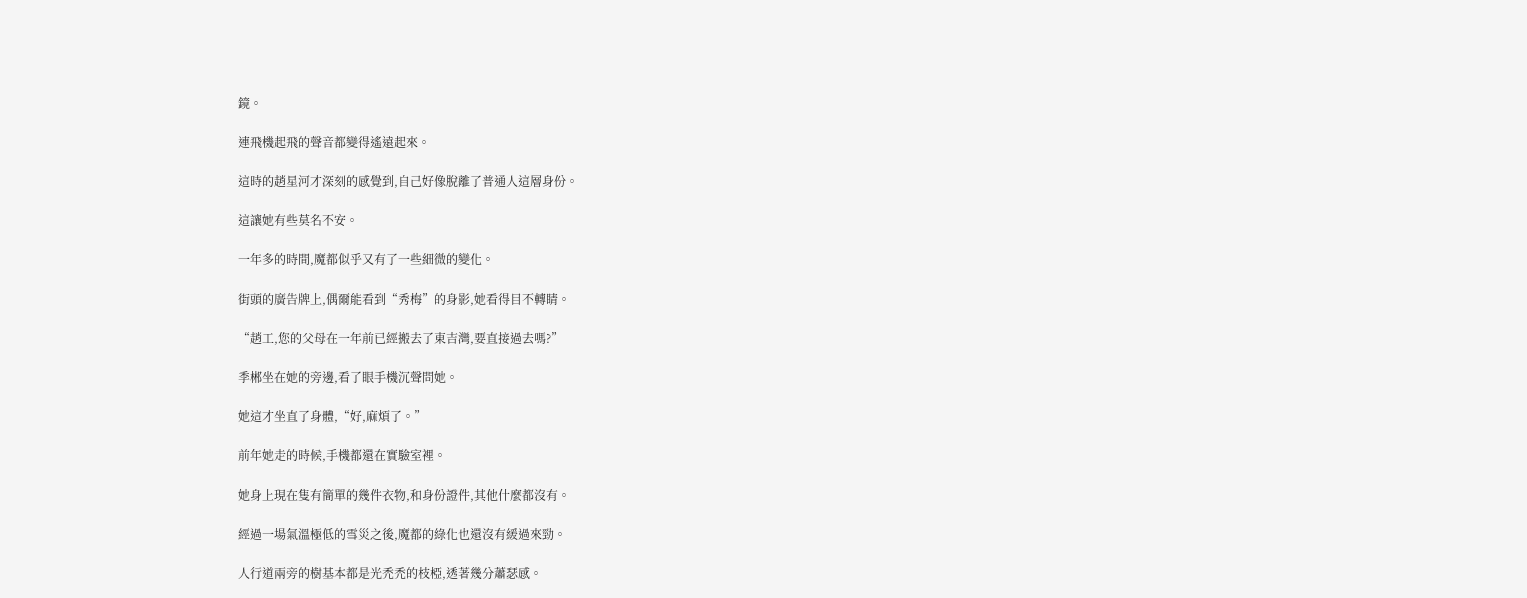鏡。

連飛機起飛的聲音都變得遙遠起來。

這時的趙星河才深刻的感覺到,自己好像脫離了普通人這層身份。

這讓她有些莫名不安。

一年多的時間,魔都似乎又有了一些細微的變化。

街頭的廣告牌上,偶爾能看到“秀梅”的身影,她看得目不轉睛。

“趙工,您的父母在一年前已經搬去了東吉灣,要直接過去嗎?”

季郴坐在她的旁邊,看了眼手機沉聲問她。

她這才坐直了身體,“好,麻煩了。”

前年她走的時候,手機都還在實驗室裡。

她身上現在隻有簡單的幾件衣物,和身份證件,其他什麼都沒有。

經過一場氣溫極低的雪災之後,魔都的綠化也還沒有緩過來勁。

人行道兩旁的樹基本都是光禿禿的枝椏,透著幾分蕭瑟感。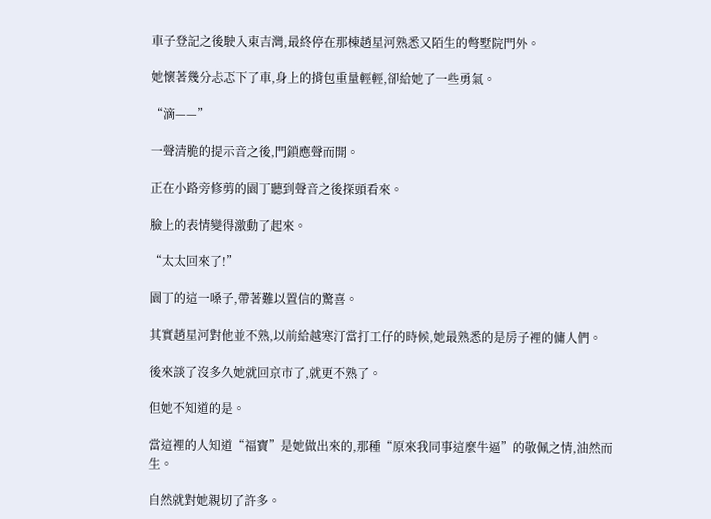車子登記之後駛入東吉灣,最終停在那棟趙星河熟悉又陌生的彆墅院門外。

她懷著幾分忐忑下了車,身上的揹包重量輕輕,卻給她了一些勇氣。

“滴——”

一聲清脆的提示音之後,門鎖應聲而開。

正在小路旁修剪的園丁聽到聲音之後探頭看來。

臉上的表情變得激動了起來。

“太太回來了!”

園丁的這一嗓子,帶著難以置信的驚喜。

其實趙星河對他並不熟,以前給越寒汀當打工仔的時候,她最熟悉的是房子裡的傭人們。

後來談了沒多久她就回京市了,就更不熟了。

但她不知道的是。

當這裡的人知道“福寶”是她做出來的,那種“原來我同事這麼牛逼”的敬佩之情,油然而生。

自然就對她親切了許多。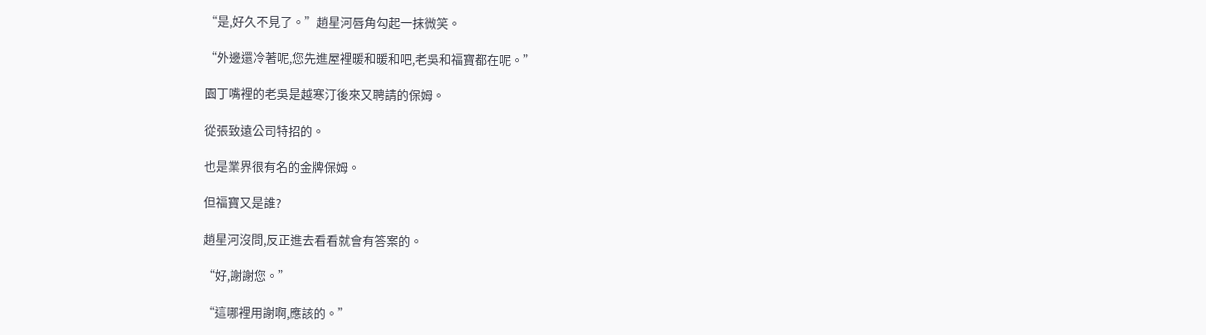“是,好久不見了。”趙星河唇角勾起一抹微笑。

“外邊還冷著呢,您先進屋裡暖和暖和吧,老吳和福寶都在呢。”

園丁嘴裡的老吳是越寒汀後來又聘請的保姆。

從張致遠公司特招的。

也是業界很有名的金牌保姆。

但福寶又是誰?

趙星河沒問,反正進去看看就會有答案的。

“好,謝謝您。”

“這哪裡用謝啊,應該的。”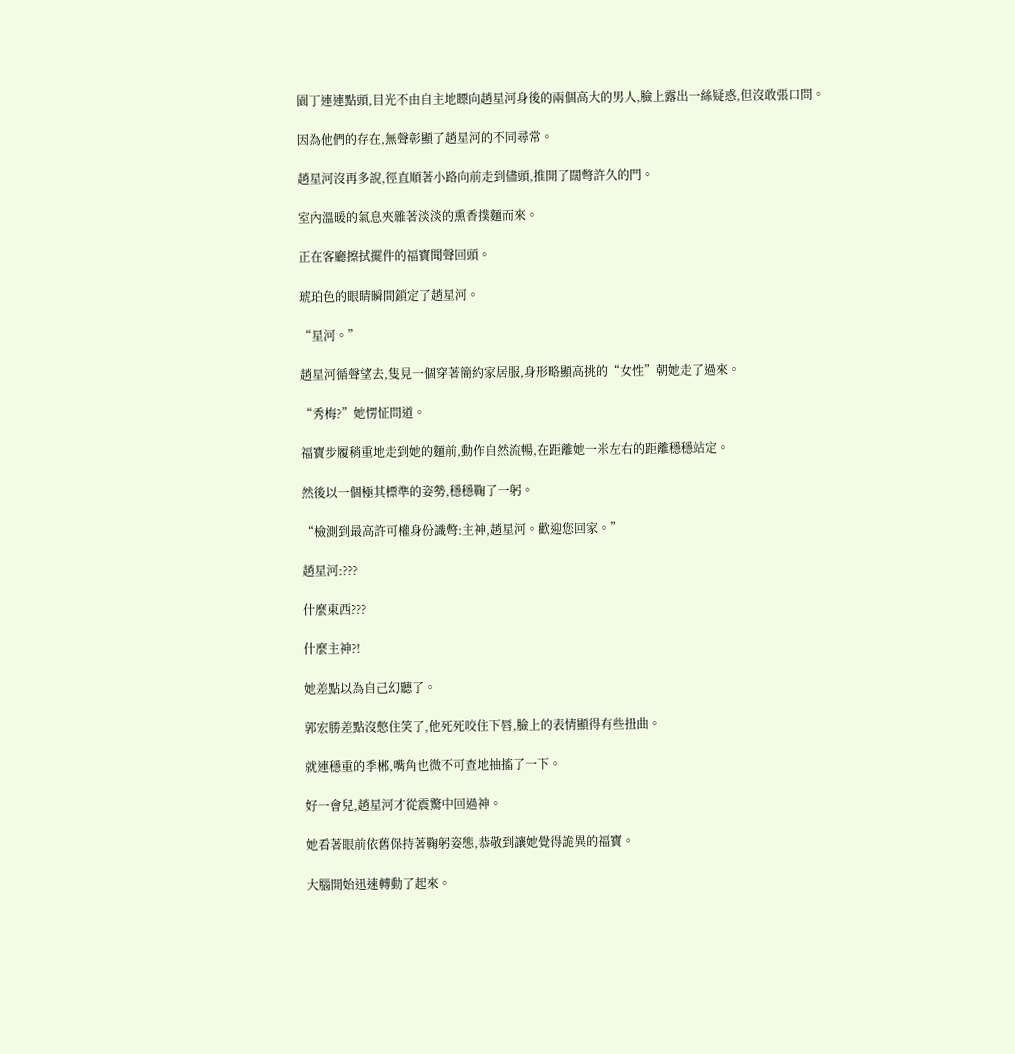園丁連連點頭,目光不由自主地瞟向趙星河身後的兩個高大的男人,臉上露出一絲疑惑,但沒敢張口問。

因為他們的存在,無聲彰顯了趙星河的不同尋常。

趙星河沒再多說,徑直順著小路向前走到儘頭,推開了闊彆許久的門。

室內溫暖的氣息夾雜著淡淡的熏香撲麵而來。

正在客廳擦拭擺件的福寶聞聲回頭。

琥珀色的眼睛瞬間鎖定了趙星河。

“星河。”

趙星河循聲望去,隻見一個穿著簡約家居服,身形略顯高挑的“女性”朝她走了過來。

“秀梅?”她愣怔問道。

福寶步履稍重地走到她的麵前,動作自然流暢,在距離她一米左右的距離穩穩站定。

然後以一個極其標準的姿勢,穩穩鞠了一躬。

“檢測到最高許可權身份識彆:主神,趙星河。歡迎您回家。”

趙星河:???

什麼東西???

什麼主神?!

她差點以為自己幻聽了。

郭宏勝差點沒憋住笑了,他死死咬住下唇,臉上的表情顯得有些扭曲。

就連穩重的季郴,嘴角也微不可查地抽搐了一下。

好一會兒,趙星河才從震驚中回過神。

她看著眼前依舊保持著鞠躬姿態,恭敬到讓她覺得詭異的福寶。

大腦開始迅速轉動了起來。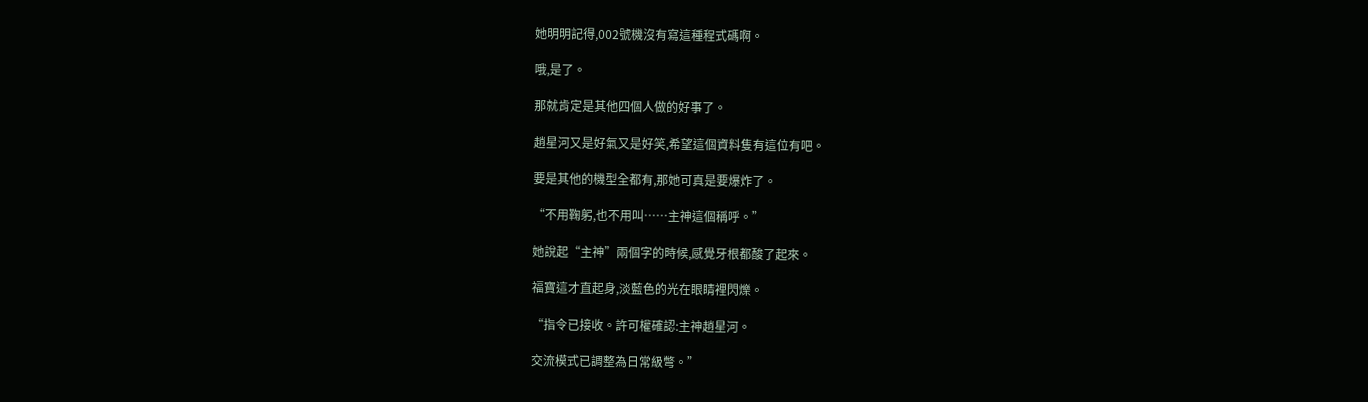她明明記得,002號機沒有寫這種程式碼啊。

哦,是了。

那就肯定是其他四個人做的好事了。

趙星河又是好氣又是好笑,希望這個資料隻有這位有吧。

要是其他的機型全都有,那她可真是要爆炸了。

“不用鞠躬,也不用叫……主神這個稱呼。”

她說起“主神”兩個字的時候,感覺牙根都酸了起來。

福寶這才直起身,淡藍色的光在眼睛裡閃爍。

“指令已接收。許可權確認:主神趙星河。

交流模式已調整為日常級彆。”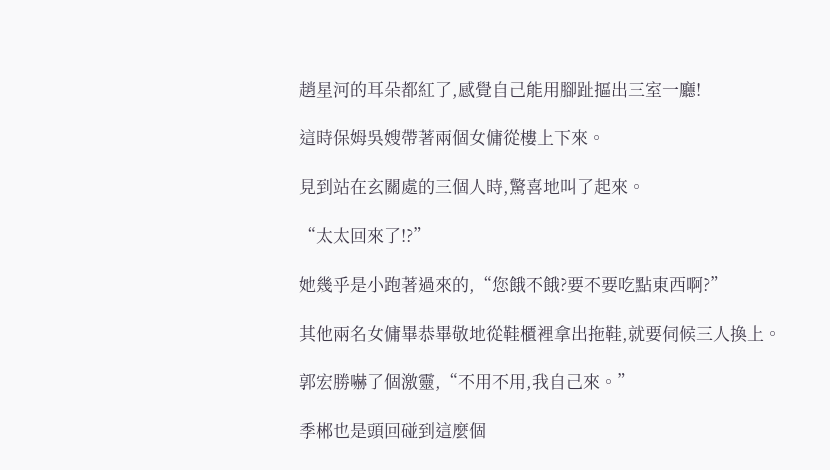趙星河的耳朵都紅了,感覺自己能用腳趾摳出三室一廳!

這時保姆吳嫂帶著兩個女傭從樓上下來。

見到站在玄關處的三個人時,驚喜地叫了起來。

“太太回來了!?”

她幾乎是小跑著過來的,“您餓不餓?要不要吃點東西啊?”

其他兩名女傭畢恭畢敬地從鞋櫃裡拿出拖鞋,就要伺候三人換上。

郭宏勝嚇了個激靈,“不用不用,我自己來。”

季郴也是頭回碰到這麼個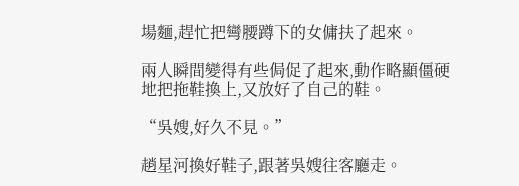場麵,趕忙把彎腰蹲下的女傭扶了起來。

兩人瞬間變得有些侷促了起來,動作略顯僵硬地把拖鞋換上,又放好了自己的鞋。

“吳嫂,好久不見。”

趙星河換好鞋子,跟著吳嫂往客廳走。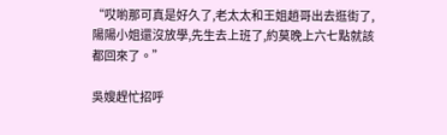“哎喲那可真是好久了,老太太和王姐趙哥出去逛街了,陽陽小姐還沒放學,先生去上班了,約莫晚上六七點就該都回來了。”

吳嫂趕忙招呼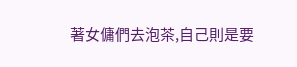著女傭們去泡茶,自己則是要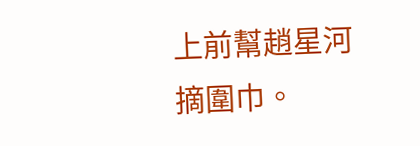上前幫趙星河摘圍巾。